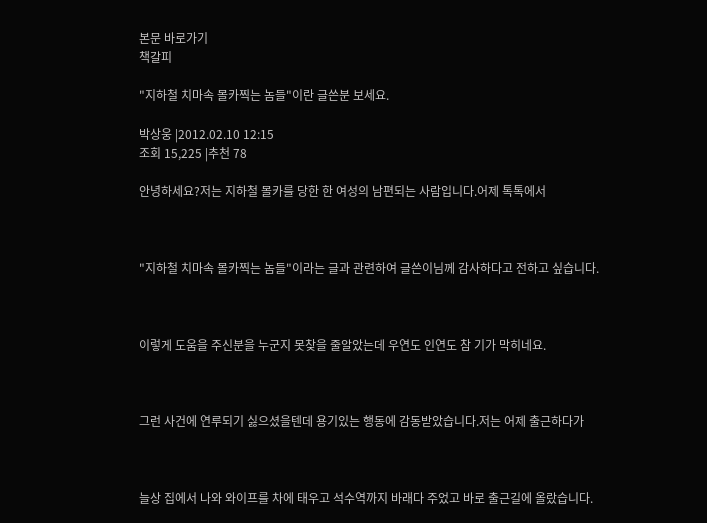본문 바로가기
책갈피

"지하철 치마속 몰카찍는 놈들"이란 글쓴분 보세요.

박상웅 |2012.02.10 12:15
조회 15,225 |추천 78

안녕하세요?저는 지하철 몰카를 당한 한 여성의 남편되는 사람입니다.어제 톡톡에서



"지하철 치마속 몰카찍는 놈들"이라는 글과 관련하여 글쓴이님께 감사하다고 전하고 싶습니다.



이렇게 도움을 주신분을 누군지 못찾을 줄알았는데 우연도 인연도 참 기가 막히네요.



그런 사건에 연루되기 싫으셨을텐데 용기있는 행동에 감동받았습니다.저는 어제 출근하다가



늘상 집에서 나와 와이프를 차에 태우고 석수역까지 바래다 주었고 바로 출근길에 올랐습니다.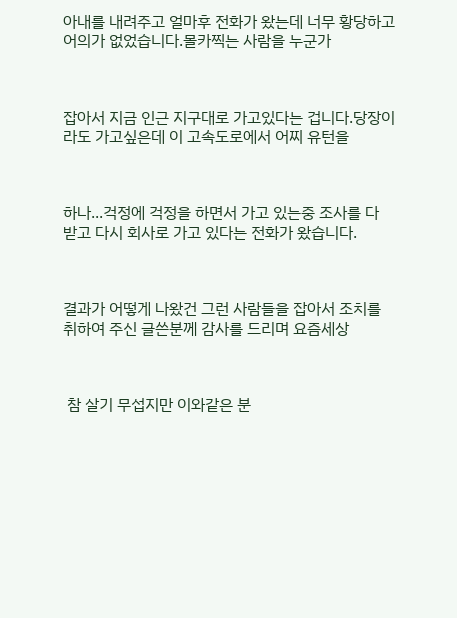아내를 내려주고 얼마후 전화가 왔는데 너무 황당하고 어의가 없었습니다.몰카찍는 사람을 누군가



잡아서 지금 인근 지구대로 가고있다는 겁니다.당장이라도 가고싶은데 이 고속도로에서 어찌 유턴을



하나...걱정에 걱정을 하면서 가고 있는중 조사를 다 받고 다시 회사로 가고 있다는 전화가 왔습니다.



결과가 어떻게 나왔건 그런 사람들을 잡아서 조치를 취하여 주신 글쓴분께 감사를 드리며 요즘세상



 참 살기 무섭지만 이와같은 분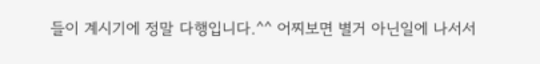들이 계시기에 정말 다행입니다.^^ 어찌보면 별거 아닌일에 나서서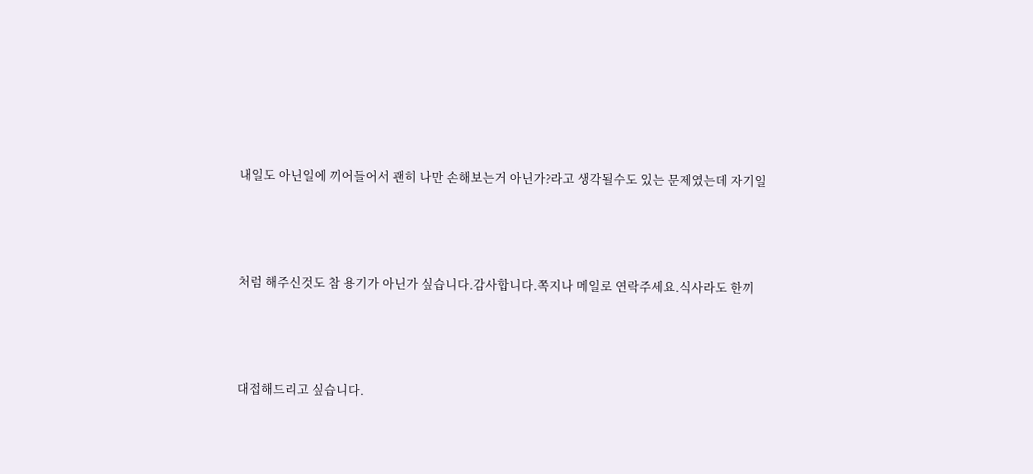내일도 아닌일에 끼어들어서 괜히 나만 손해보는거 아닌가?라고 생각될수도 있는 문제였는데 자기일



처럼 해주신것도 참 용기가 아닌가 싶습니다.감사합니다.쪽지나 메일로 연락주세요.식사라도 한끼



대접해드리고 싶습니다.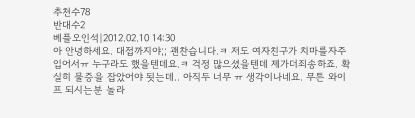추천수78
반대수2
베플오인석|2012.02.10 14:30
아 안녕하세요. 대접까지야;; 괜찬습니다.ㅋ 저도 여자친구가 치마를자주입어서ㅠ 누구라도 했을텐데요.ㅋ 걱정 많으셨을텐데 제가더죄송하죠. 확실히 물증을 잡았어야 됫는데.. 아직두 너무 ㅠ 생각이나네요. 무튼 와이프 되시는분 놀라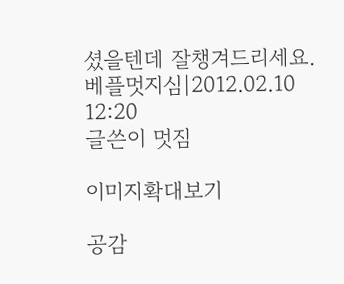셨을텐데 잘챙겨드리세요.
베플멋지심|2012.02.10 12:20
글쓴이 멋짐

이미지확대보기

공감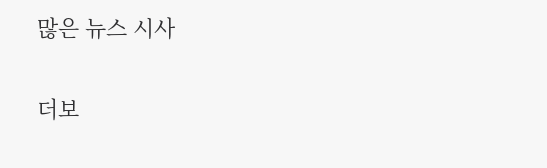많은 뉴스 시사

더보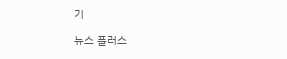기

뉴스 플러스